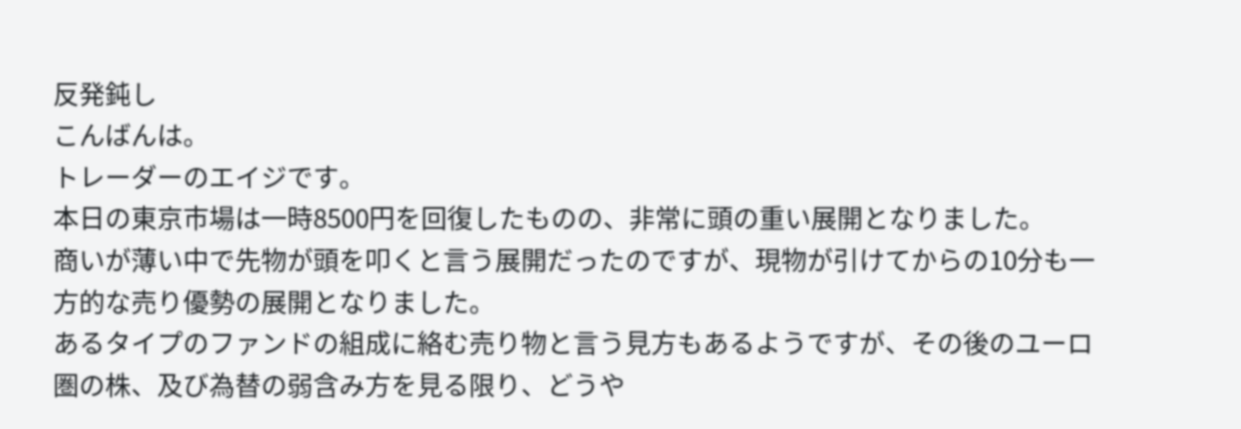反発鈍し
こんばんは。
トレーダーのエイジです。
本日の東京市場は一時8500円を回復したものの、非常に頭の重い展開となりました。
商いが薄い中で先物が頭を叩くと言う展開だったのですが、現物が引けてからの10分も一方的な売り優勢の展開となりました。
あるタイプのファンドの組成に絡む売り物と言う見方もあるようですが、その後のユーロ圏の株、及び為替の弱含み方を見る限り、どうや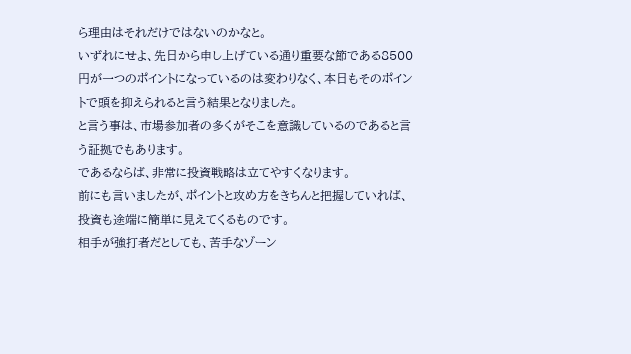ら理由はそれだけではないのかなと。
いずれにせよ、先日から申し上げている通り重要な節である8500円が一つのポイントになっているのは変わりなく、本日もそのポイントで頭を抑えられると言う結果となりました。
と言う事は、市場参加者の多くがそこを意識しているのであると言う証拠でもあります。
であるならば、非常に投資戦略は立てやすくなります。
前にも言いましたが、ポイントと攻め方をきちんと把握していれば、投資も途端に簡単に見えてくるものです。
相手が強打者だとしても、苦手なゾーン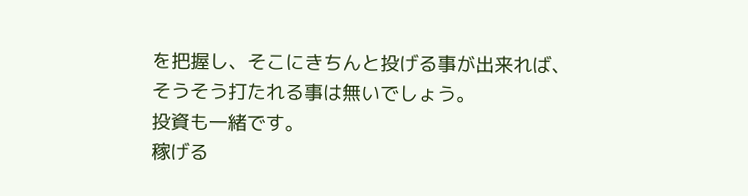を把握し、そこにきちんと投げる事が出来れば、そうそう打たれる事は無いでしょう。
投資も一緒です。
稼げる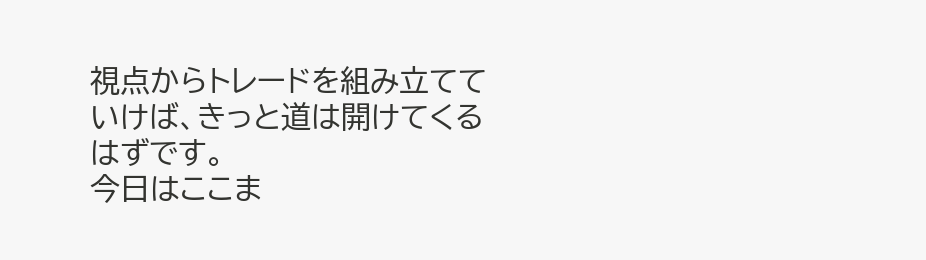視点からトレードを組み立てていけば、きっと道は開けてくるはずです。
今日はここま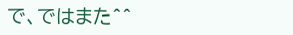で、ではまた^^